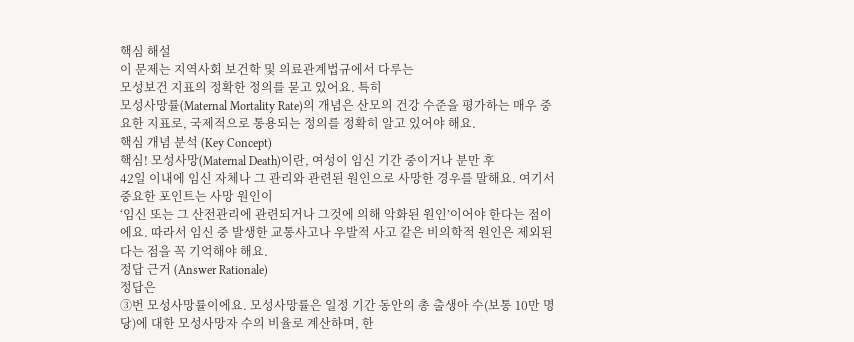핵심 해설
이 문제는 지역사회 보건학 및 의료관계법규에서 다루는
모성보건 지표의 정확한 정의를 묻고 있어요. 특히
모성사망률(Maternal Mortality Rate)의 개념은 산모의 건강 수준을 평가하는 매우 중요한 지표로, 국제적으로 통용되는 정의를 정확히 알고 있어야 해요.
핵심 개념 분석 (Key Concept)
핵심! 모성사망(Maternal Death)이란, 여성이 임신 기간 중이거나 분만 후
42일 이내에 임신 자체나 그 관리와 관련된 원인으로 사망한 경우를 말해요. 여기서 중요한 포인트는 사망 원인이
‘임신 또는 그 산전관리에 관련되거나 그것에 의해 악화된 원인’이어야 한다는 점이에요. 따라서 임신 중 발생한 교통사고나 우발적 사고 같은 비의학적 원인은 제외된다는 점을 꼭 기억해야 해요.
정답 근거 (Answer Rationale)
정답은
③번 모성사망률이에요. 모성사망률은 일정 기간 동안의 총 출생아 수(보통 10만 명당)에 대한 모성사망자 수의 비율로 계산하며, 한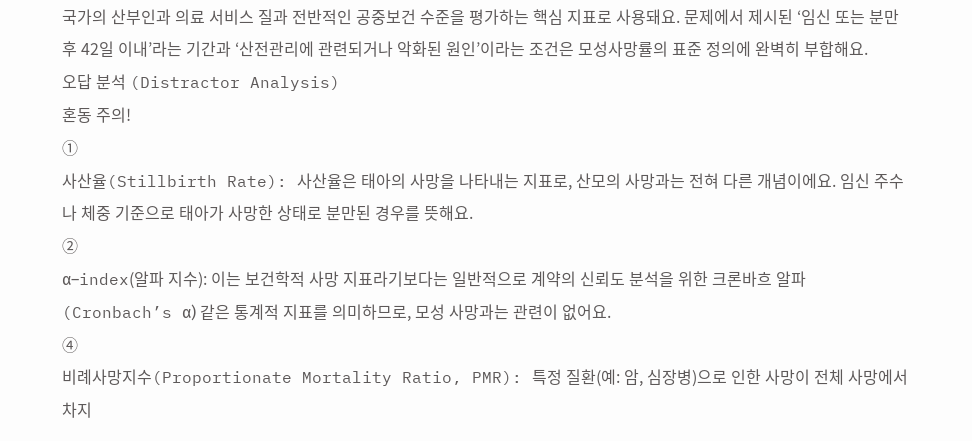국가의 산부인과 의료 서비스 질과 전반적인 공중보건 수준을 평가하는 핵심 지표로 사용돼요. 문제에서 제시된 ‘임신 또는 분만 후 42일 이내’라는 기간과 ‘산전관리에 관련되거나 악화된 원인’이라는 조건은 모성사망률의 표준 정의에 완벽히 부합해요.
오답 분석 (Distractor Analysis)
혼동 주의!
①
사산율(Stillbirth Rate): 사산율은 태아의 사망을 나타내는 지표로, 산모의 사망과는 전혀 다른 개념이에요. 임신 주수나 체중 기준으로 태아가 사망한 상태로 분만된 경우를 뜻해요.
②
α–index(알파 지수): 이는 보건학적 사망 지표라기보다는 일반적으로 계약의 신뢰도 분석을 위한 크론바흐 알파(Cronbach’s α) 같은 통계적 지표를 의미하므로, 모성 사망과는 관련이 없어요.
④
비례사망지수(Proportionate Mortality Ratio, PMR): 특정 질환(예: 암, 심장병)으로 인한 사망이 전체 사망에서 차지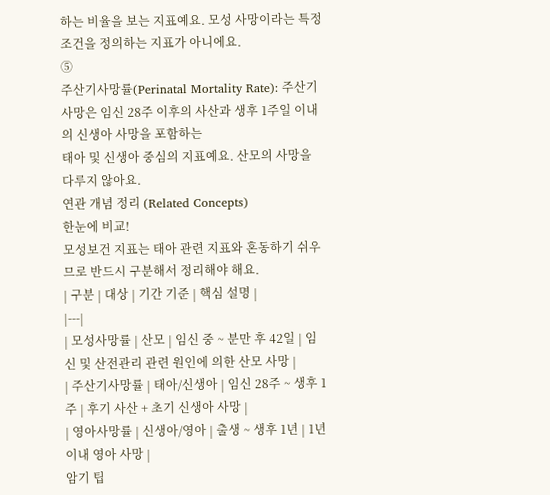하는 비율을 보는 지표예요. 모성 사망이라는 특정 조건을 정의하는 지표가 아니에요.
⑤
주산기사망률(Perinatal Mortality Rate): 주산기 사망은 임신 28주 이후의 사산과 생후 1주일 이내의 신생아 사망을 포함하는
태아 및 신생아 중심의 지표예요. 산모의 사망을 다루지 않아요.
연관 개념 정리 (Related Concepts)
한눈에 비교!
모성보건 지표는 태아 관련 지표와 혼동하기 쉬우므로 반드시 구분해서 정리해야 해요.
| 구분 | 대상 | 기간 기준 | 핵심 설명 |
|---|
| 모성사망률 | 산모 | 임신 중 ~ 분만 후 42일 | 임신 및 산전관리 관련 원인에 의한 산모 사망 |
| 주산기사망률 | 태아/신생아 | 임신 28주 ~ 생후 1주 | 후기 사산 + 초기 신생아 사망 |
| 영아사망률 | 신생아/영아 | 출생 ~ 생후 1년 | 1년 이내 영아 사망 |
암기 팁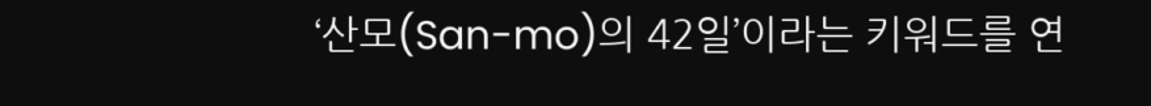‘산모(San-mo)의 42일’이라는 키워드를 연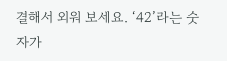결해서 외워 보세요. ‘42’라는 숫자가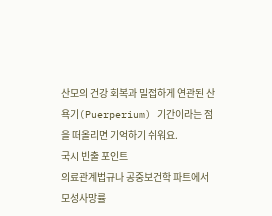산모의 건강 회복과 밀접하게 연관된 산욕기(Puerperium) 기간이라는 점을 떠올리면 기억하기 쉬워요.
국시 빈출 포인트
의료관계법규나 공중보건학 파트에서
모성사망률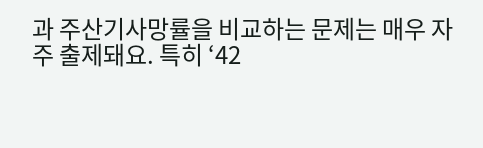과 주산기사망률을 비교하는 문제는 매우 자주 출제돼요. 특히 ‘42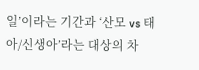일’이라는 기간과 ‘산모 vs 태아/신생아’라는 대상의 차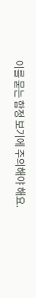이를 묻는 함정 보기에 주의해야 해요.